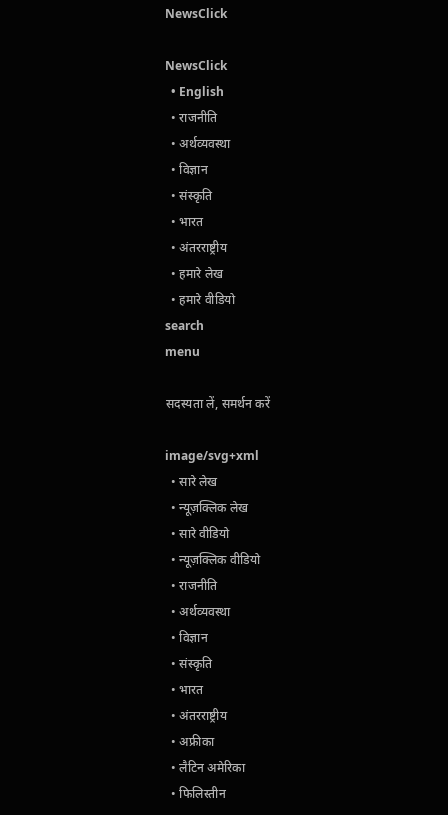NewsClick

NewsClick
  • English
  • राजनीति
  • अर्थव्यवस्था
  • विज्ञान
  • संस्कृति
  • भारत
  • अंतरराष्ट्रीय
  • हमारे लेख
  • हमारे वीडियो
search
menu

सदस्यता लें, समर्थन करें

image/svg+xml
  • सारे लेख
  • न्यूज़क्लिक लेख
  • सारे वीडियो
  • न्यूज़क्लिक वीडियो
  • राजनीति
  • अर्थव्यवस्था
  • विज्ञान
  • संस्कृति
  • भारत
  • अंतरराष्ट्रीय
  • अफ्रीका
  • लैटिन अमेरिका
  • फिलिस्तीन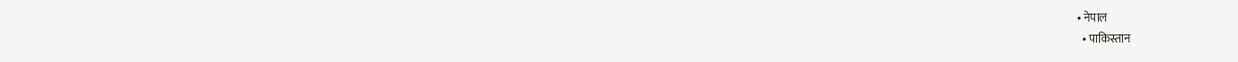• नेपाल
  • पाकिस्तान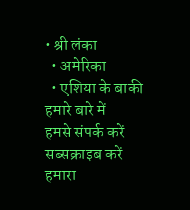• श्री लंका
  • अमेरिका
  • एशिया के बाकी
हमारे बारे में
हमसे संपर्क करें
सब्सक्राइब करें
हमारा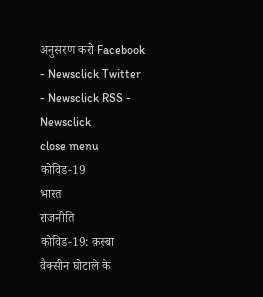अनुसरण करो Facebook - Newsclick Twitter - Newsclick RSS - Newsclick
close menu
कोविड-19
भारत
राजनीति
कोविड-19: क़स्बा वैक्सीन घोटाले के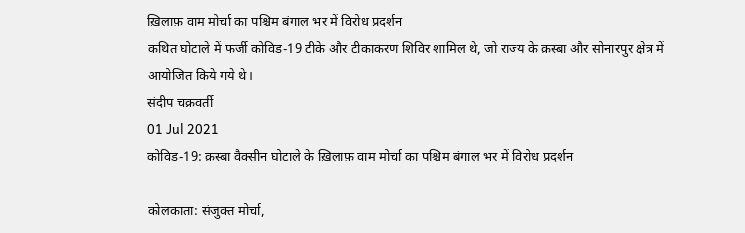ख़िलाफ़ वाम मोर्चा का पश्चिम बंगाल भर में विरोध प्रदर्शन
कथित घोटाले में फर्जी कोविड-19 टीके और टीकाकरण शिविर शामिल थे, जो राज्य के क़स्बा और सोनारपुर क्षेत्र में आयोजित किये गये थे।
संदीप चक्रवर्ती
01 Jul 2021
कोविड-19: क़स्बा वैक्सीन घोटाले के ख़िलाफ़ वाम मोर्चा का पश्चिम बंगाल भर में विरोध प्रदर्शन

कोलकाता: संजुक्त मोर्चा,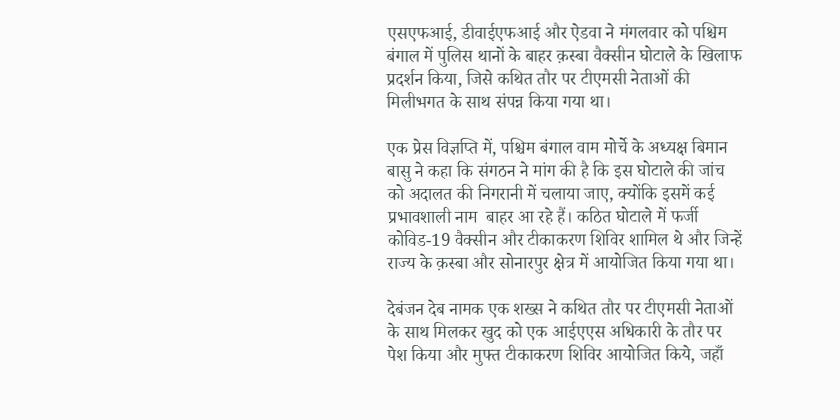एसएफआई, डीवाईएफआई और ऐडवा ने मंगलवार को पश्चिम बंगाल में पुलिस थानों के बाहर क़स्बा वैक्सीन घोटाले के खिलाफ प्रदर्शन किया, जिसे कथित तौर पर टीएमसी नेताओं की मिलीभगत के साथ संपन्न किया गया था।

एक प्रेस विज्ञप्ति में, पश्चिम बंगाल वाम मोर्चे के अध्यक्ष बिमान बासु ने कहा कि संगठन ने मांग की है कि इस घोटाले की जांच को अदालत की निगरानी में चलाया जाए, क्योंकि इसमें कई प्रभावशाली नाम  बाहर आ रहे हैं। कठित घोटाले में फर्जी कोविड-19 वैक्सीन और टीकाकरण शिविर शामिल थे और जिन्हें राज्य के क़स्बा और सोनारपुर क्षेत्र में आयोजित किया गया था।

देबंजन देब नामक एक शख्स ने कथित तौर पर टीएमसी नेताओं के साथ मिलकर खुद को एक आईएएस अधिकारी के तौर पर पेश किया और मुफ्त टीकाकरण शिविर आयोजित किये, जहाँ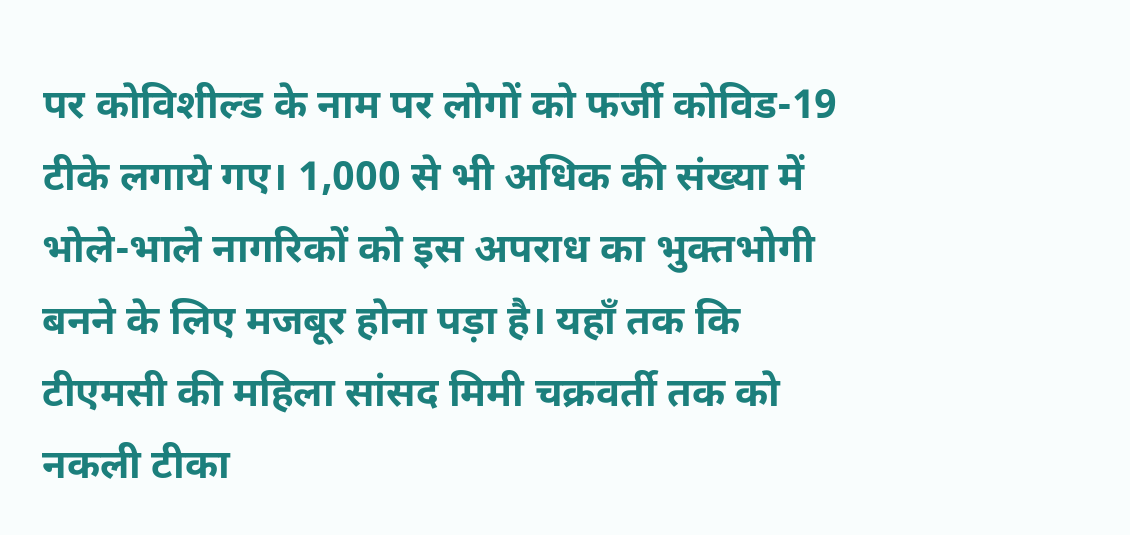पर कोविशील्ड के नाम पर लोगों को फर्जी कोविड-19 टीके लगाये गए। 1,000 से भी अधिक की संख्या में भोले-भाले नागरिकों को इस अपराध का भुक्तभोगी बनने के लिए मजबूर होना पड़ा है। यहाँ तक कि टीएमसी की महिला सांसद मिमी चक्रवर्ती तक को नकली टीका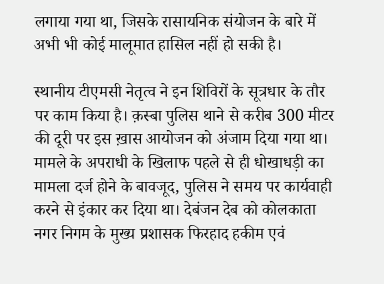लगाया गया था, जिसके रासायनिक संयोजन के बारे में अभी भी कोई मालूमात हासिल नहीं हो सकी है।

स्थानीय टीएमसी नेतृत्व ने इन शिविरों के सूत्रधार के तौर पर काम किया है। क़स्बा पुलिस थाने से करीब 300 मीटर की दूरी पर इस ख़ास आयोजन को अंजाम दिया गया था। मामले के अपराधी के खिलाफ पहले से ही धोखाधड़ी का मामला दर्ज होने के बावजूद, पुलिस ने समय पर कार्यवाही करने से इंकार कर दिया था। देबंजन देब को कोलकाता नगर निगम के मुख्य प्रशासक फिरहाद हकीम एवं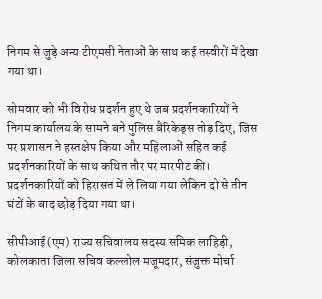निगम से जुड़े अन्य टीएमसी नेताओं के साथ कई तस्वीरों में देखा गया था।

सोमवार को भी विरोध प्रदर्शन हुए थे जब प्रदर्शनकारियों ने निगम कार्यालय के सामने बने पुलिस बैरिकेड्स तोड़ दिए, जिस पर प्रशासन ने हस्तक्षेप किया और महिलाओं सहित कई प्रदर्शनकारियों के साथ कथित तौर पर मारपीट की। प्रदर्शनकारियों को हिरासत में ले लिया गया लेकिन दो से तीन घंटों के बाद छोड़ दिया गया था।

सीपीआई(एम) राज्य सचिवालय सदस्य समिक लाहिड़ी, कोलकाता जिला सचिव कल्लोल मजूमदार, संजुक्त मोर्चा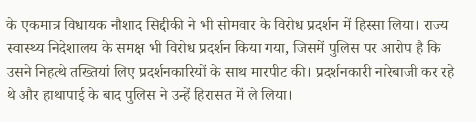के एकमात्र विधायक नौशाद सिद्दीकी ने भी सोमवार के विरोध प्रदर्शन में हिस्सा लिया। राज्य स्वास्थ्य निदेशालय के समक्ष भी विरोध प्रदर्शन किया गया, जिसमें पुलिस पर आरोप है कि उसने निहत्थे तख्तियां लिए प्रदर्शनकारियों के साथ मारपीट की। प्रदर्शनकारी नारेबाजी कर रहे थे और हाथापाई के बाद पुलिस ने उन्हें हिरासत में ले लिया।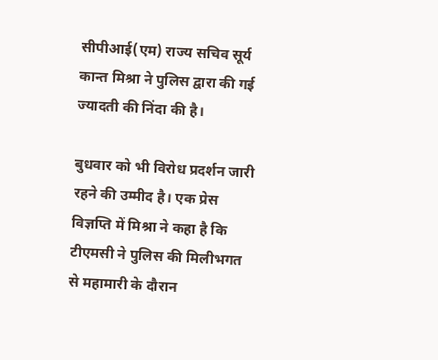सीपीआई(एम) राज्य सचिव सूर्य कान्त मिश्रा ने पुलिस द्वारा की गई ज्यादती की निंदा की है।

बुधवार को भी विरोध प्रदर्शन जारी रहने की उम्मीद है। एक प्रेस विज्ञप्ति में मिश्रा ने कहा है कि टीएमसी ने पुलिस की मिलीभगत से महामारी के दौरान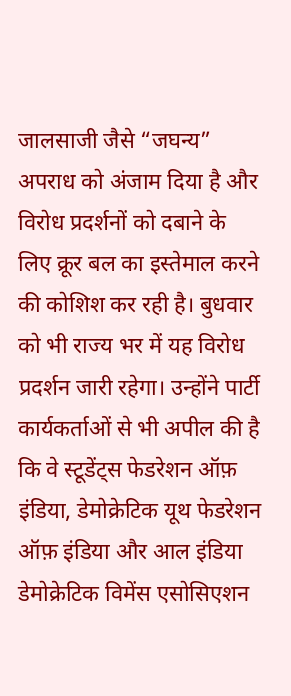जालसाजी जैसे “जघन्य” अपराध को अंजाम दिया है और विरोध प्रदर्शनों को दबाने के लिए क्रूर बल का इस्तेमाल करने की कोशिश कर रही है। बुधवार को भी राज्य भर में यह विरोध प्रदर्शन जारी रहेगा। उन्होंने पार्टी कार्यकर्ताओं से भी अपील की है कि वे स्टूडेंट्स फेडरेशन ऑफ़ इंडिया, डेमोक्रेटिक यूथ फेडरेशन ऑफ़ इंडिया और आल इंडिया डेमोक्रेटिक विमेंस एसोसिएशन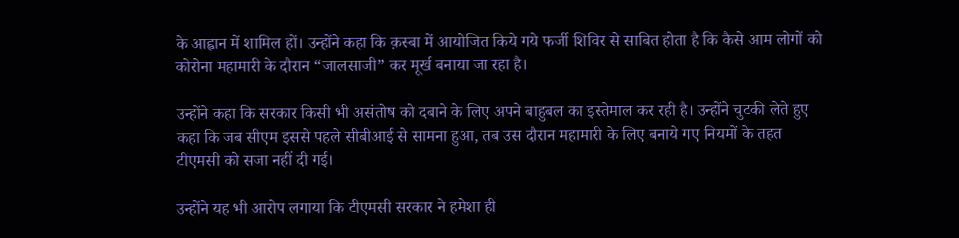के आह्वान में शामिल हों। उन्होंने कहा कि क़स्बा में आयोजित किये गये फर्जी शिविर से साबित होता है कि कैसे आम लोगों को कोरोना महामारी के दौरान “जालसाजी” कर मूर्ख बनाया जा रहा है।

उन्होंने कहा कि सरकार किसी भी असंतोष को दबाने के लिए अपने बाहुबल का इस्तेमाल कर रही है। उन्होंने चुटकी लेते हुए कहा कि जब सीएम इससे पहले सीबीआई से सामना हुआ, तब उस दौरान महामारी के लिए बनाये गए नियमों के तहत टीएमसी को सजा नहीं दी गई।

उन्होंने यह भी आरोप लगाया कि टीएमसी सरकार ने हमेशा ही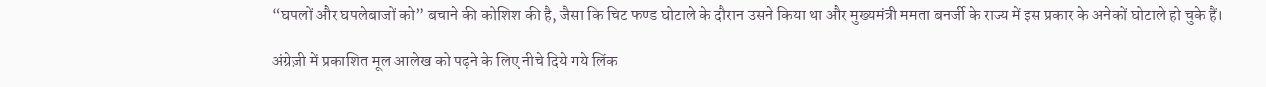“घपलों और घपलेबाजों को” बचाने की कोशिश की है, जैसा कि चिट फण्ड घोटाले के दौरान उसने किया था और मुख्यमंत्री ममता बनर्जी के राज्य में इस प्रकार के अनेकों घोटाले हो चुके हैं।

अंग्रेज़ी में प्रकाशित मूल आलेख को पढ़ने के लिए नीचे दिये गये लिंक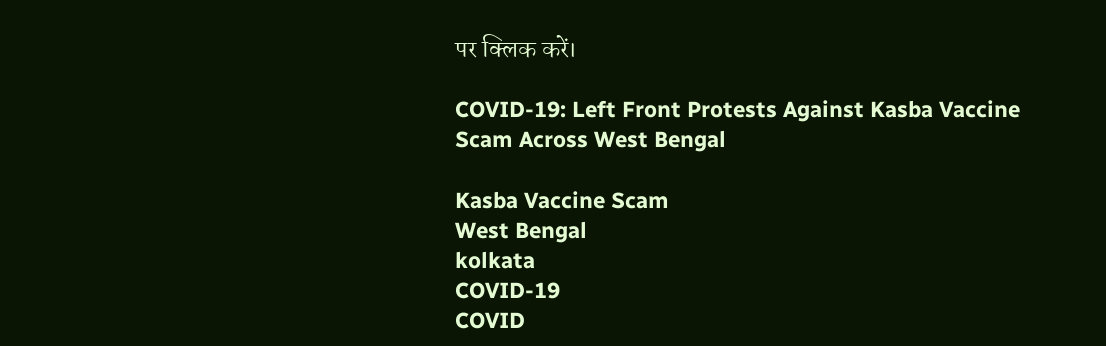पर क्लिक करें।

COVID-19: Left Front Protests Against Kasba Vaccine Scam Across West Bengal

Kasba Vaccine Scam
West Bengal
kolkata
COVID-19
COVID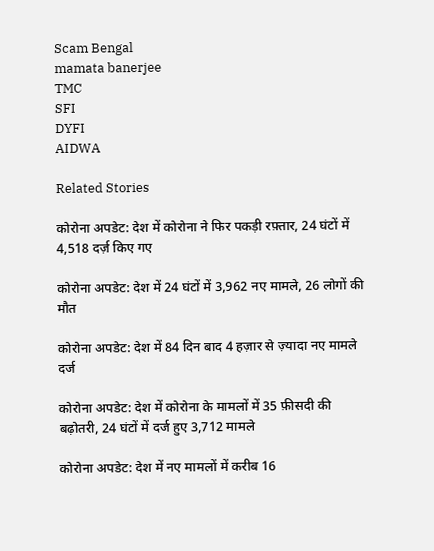Scam Bengal
mamata banerjee
TMC
SFI
DYFI
AIDWA

Related Stories

कोरोना अपडेट: देश में कोरोना ने फिर पकड़ी रफ़्तार, 24 घंटों में 4,518 दर्ज़ किए गए

कोरोना अपडेट: देश में 24 घंटों में 3,962 नए मामले, 26 लोगों की मौत

कोरोना अपडेट: देश में 84 दिन बाद 4 हज़ार से ज़्यादा नए मामले दर्ज

कोरोना अपडेट: देश में कोरोना के मामलों में 35 फ़ीसदी की बढ़ोतरी, 24 घंटों में दर्ज हुए 3,712 मामले

कोरोना अपडेट: देश में नए मामलों में करीब 16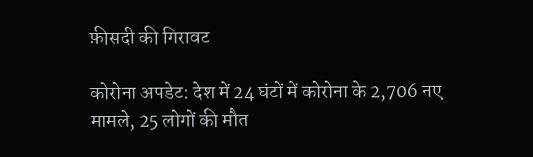फ़ीसदी की गिरावट

कोरोना अपडेट: देश में 24 घंटों में कोरोना के 2,706 नए मामले, 25 लोगों की मौत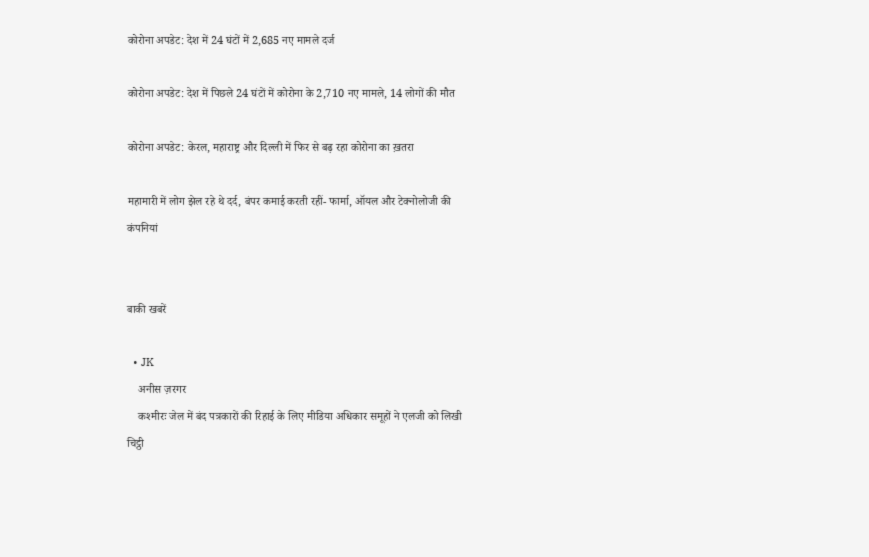कोरोना अपडेट: देश में 24 घंटों में 2,685 नए मामले दर्ज

कोरोना अपडेट: देश में पिछले 24 घंटों में कोरोना के 2,710 नए मामले, 14 लोगों की मौत

कोरोना अपडेट: केरल, महाराष्ट्र और दिल्ली में फिर से बढ़ रहा कोरोना का ख़तरा

महामारी में लोग झेल रहे थे दर्द, बंपर कमाई करती रहीं- फार्मा, ऑयल और टेक्नोलोजी की कंपनियां


बाकी खबरें

  • JK
    अनीस ज़रगर
    कश्मीरः जेल में बंद पत्रकारों की रिहाई के लिए मीडिया अधिकार समूहों ने एलजी को लिखी चिट्ठी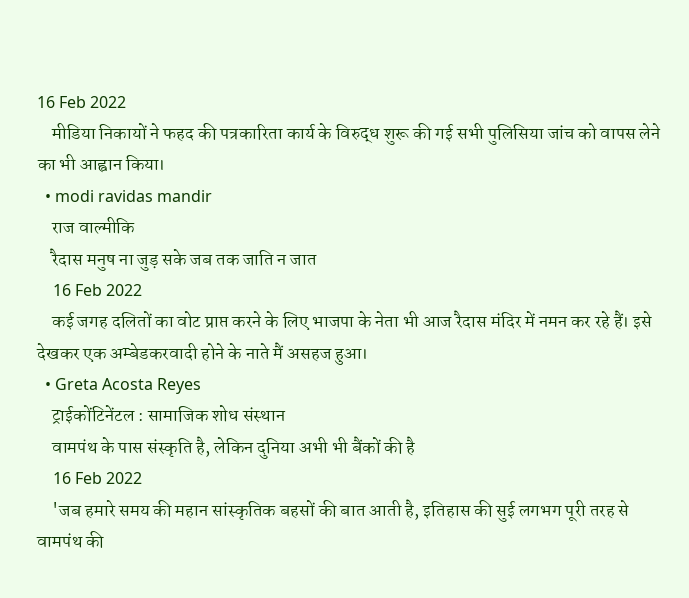16 Feb 2022
    मीडिया निकायों ने फहद की पत्रकारिता कार्य के विरुद्ध शुरू की गई सभी पुलिसिया जांच को वापस लेने का भी आह्वान किया।
  • modi ravidas mandir
    राज वाल्मीकि
    रैदास मनुष ना जुड़ सके जब तक जाति न जात
    16 Feb 2022
    कई जगह दलितों का वोट प्राप्त करने के लिए भाजपा के नेता भी आज रैदास मंदिर में नमन कर रहे हैं। इसे देखकर एक अम्बेडकरवादी होने के नाते मैं असहज हुआ।
  • Greta Acosta Reyes
    ट्राईकोंटिनेंटल : सामाजिक शोध संस्थान
    वामपंथ के पास संस्कृति है, लेकिन दुनिया अभी भी बैंकों की है
    16 Feb 2022
    'जब हमारे समय की महान सांस्कृतिक बहसों की बात आती है, इतिहास की सुई लगभग पूरी तरह से वामपंथ की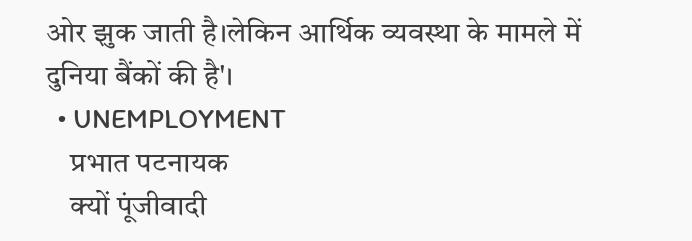ओर झुक जाती है।लेकिन आर्थिक व्यवस्था के मामले में दुनिया बैंकों की है'।
  • UNEMPLOYMENT
    प्रभात पटनायक
    क्यों पूंजीवादी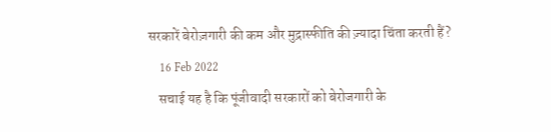सरकारें बेरोज़गारी की कम और मुद्रास्फीति की ज़्यादा चिंता करती हैं?
    16 Feb 2022
    सचाई यह है कि पूंजीवादी सरकारों को बेरोजगारी के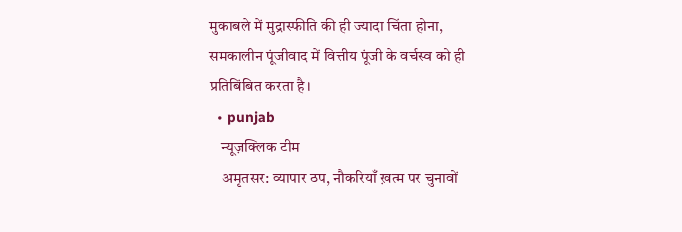मुकाबले में मुद्रास्फीति की ही ज्यादा चिंता होना, समकालीन पूंजीवाद में वित्तीय पूंजी के वर्चस्व को ही प्रतिबिंबित करता है।
  • punjab
    न्यूज़क्लिक टीम
    अमृतसर: व्यापार ठप, नौकरियाँ ख़त्म पर चुनावों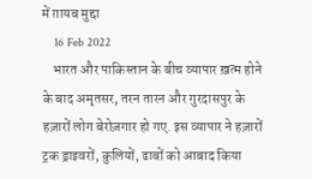में ग़ायब मुद्दा
    16 Feb 2022
    भारत और पाकिस्तान के बीच व्यापार ख़त्म होने के बाद अमृतसर, तरन तारन और गुरदासपुर के हज़ारों लोग बेरोज़गार हो गए. इस व्यापार ने हज़ारों ट्रक ड्राइवरों, कुलियों, ढाबों को आबाद किया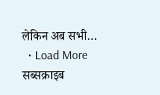लेकिन अब सभी…
  • Load More
सब्सक्राइब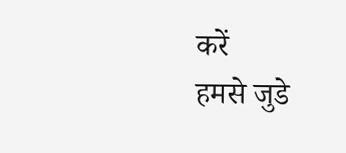करें
हमसे जुडे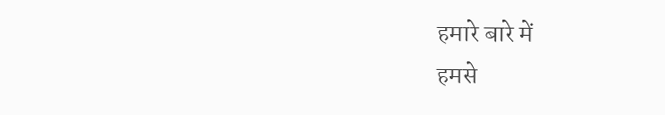हमारे बारे में
हमसे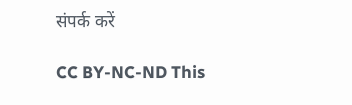संपर्क करें

CC BY-NC-ND This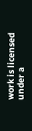work is licensed under a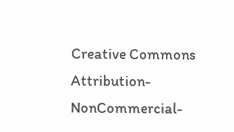Creative Commons Attribution-NonCommercial-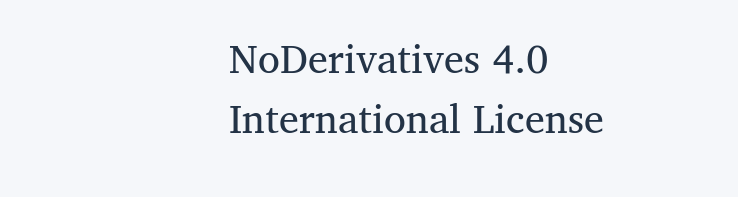NoDerivatives 4.0 International License